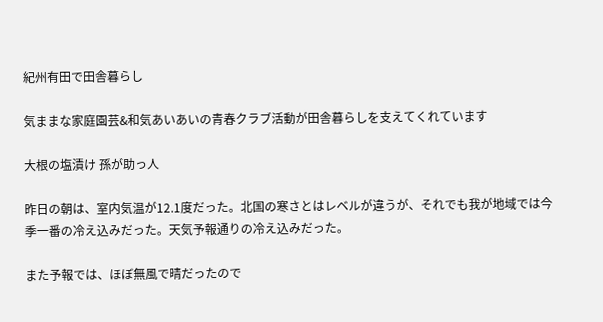紀州有田で田舎暮らし

気ままな家庭園芸&和気あいあいの青春クラブ活動が田舎暮らしを支えてくれています

大根の塩漬け 孫が助っ人

昨日の朝は、室内気温が12.1度だった。北国の寒さとはレベルが違うが、それでも我が地域では今季一番の冷え込みだった。天気予報通りの冷え込みだった。

また予報では、ほぼ無風で晴だったので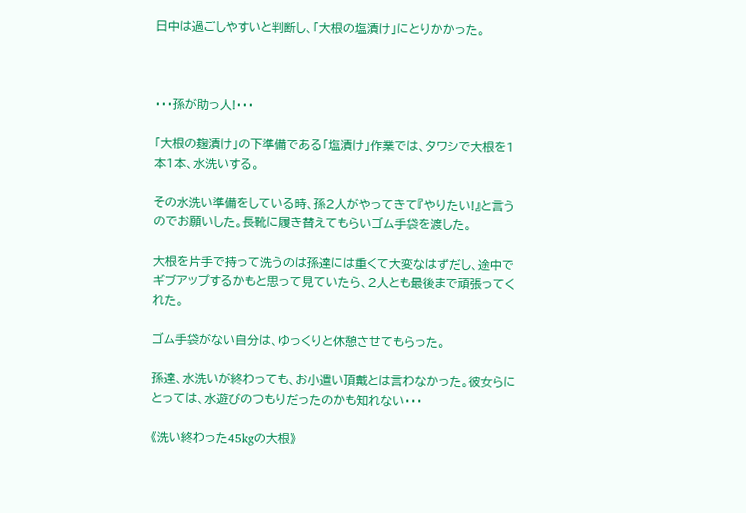日中は過ごしやすいと判断し、「大根の塩漬け」にとりかかった。



・・・孫が助っ人!・・・

「大根の麹漬け」の下準備である「塩漬け」作業では、タワシで大根を1本1本、水洗いする。

その水洗い準備をしている時、孫2人がやってきて『やりたい!』と言うのでお願いした。長靴に履き替えてもらいゴム手袋を渡した。

大根を片手で持って洗うのは孫達には重くて大変なはずだし、途中でギブアップするかもと思って見ていたら、2人とも最後まで頑張ってくれた。

ゴム手袋がない自分は、ゆっくりと休憩させてもらった。

孫達、水洗いが終わっても、お小遣い頂戴とは言わなかった。彼女らにとっては、水遊びのつもりだったのかも知れない・・・

《洗い終わった45kgの大根》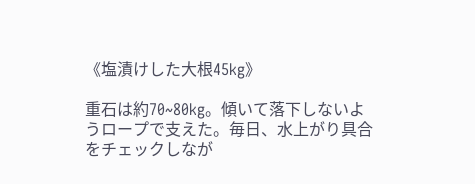《塩漬けした大根45kg》

重石は約70~80kg。傾いて落下しないようロープで支えた。毎日、水上がり具合をチェックしなが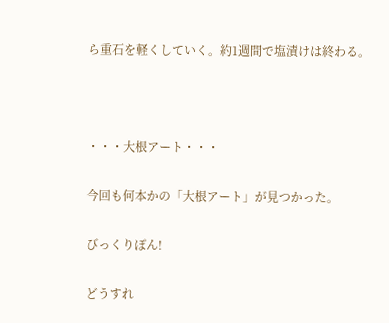ら重石を軽くしていく。約1週間で塩漬けは終わる。



・・・大根アート・・・

今回も何本かの「大根アート」が見つかった。

びっくりぽん!

どうすれ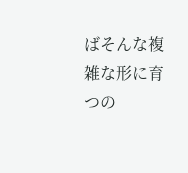ばそんな複雑な形に育つの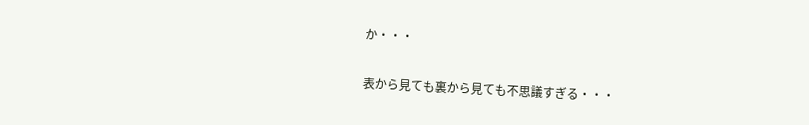か・・・

表から見ても裏から見ても不思議すぎる・・・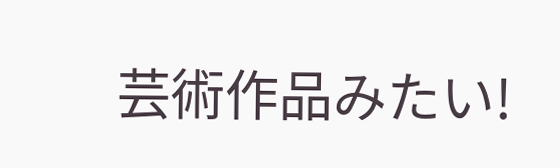芸術作品みたい!